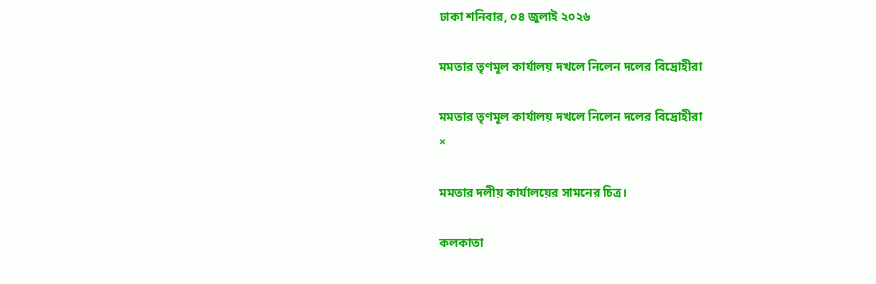ঢাকা শনিবার, ০৪ জুলাই ২০২৬

মমতার তৃণমূল কার্যালয় দখলে নিলেন দলের বিদ্রোহীরা

মমতার তৃণমূল কার্যালয় দখলে নিলেন দলের বিদ্রোহীরা
×

মমতার দলীয় কার্যালয়ের সামনের চিত্র।

কলকাতা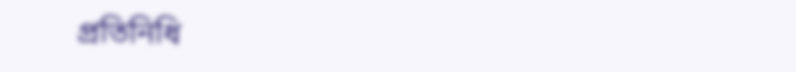প্রতিনিধি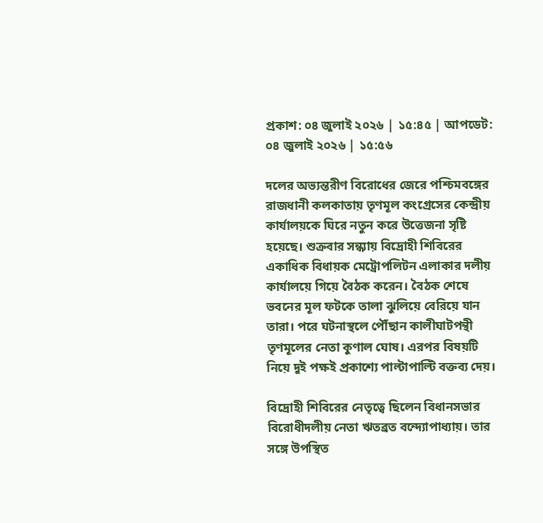প্রকাশ: ০৪ জুলাই ২০২৬ | ১৫:৪৫ | আপডেট: ০৪ জুলাই ২০২৬ | ১৫:৫৬

দলের অভ্যন্তরীণ বিরোধের জেরে পশ্চিমবঙ্গের রাজধানী কলকাতায় তৃণমূল কংগ্রেসের কেন্দ্রীয় কার্যালয়কে ঘিরে নতুন করে উত্তেজনা সৃষ্টি হয়েছে। শুক্রবার সন্ধ্যায় বিদ্রোহী শিবিরের একাধিক বিধায়ক মেট্রোপলিটন এলাকার দলীয় কার্যালয়ে গিয়ে বৈঠক করেন। বৈঠক শেষে ভবনের মূল ফটকে তালা ঝুলিয়ে বেরিয়ে যান তারা। পরে ঘটনাস্থলে পৌঁছান কালীঘাটপন্থী তৃণমূলের নেতা কুণাল ঘোষ। এরপর বিষয়টি নিয়ে দুই পক্ষই প্রকাশ্যে পাল্টাপাল্টি বক্তব্য দেয়।

বিদ্রোহী শিবিরের নেতৃত্বে ছিলেন বিধানসভার বিরোধীদলীয় নেতা ঋতব্রত বন্দ্যোপাধ্যায়। তার সঙ্গে উপস্থিত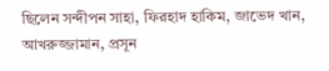ছিলেন সন্দীপন সাহা, ফিরহাদ হাকিম, জাভেদ খান, আখরুজ্জামান, প্রসূন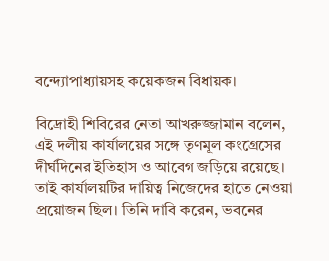বন্দ্যোপাধ্যায়সহ কয়েকজন বিধায়ক।

বিদ্রোহী শিবিরের নেতা আখরুজ্জামান বলেন, এই দলীয় কার্যালয়ের সঙ্গে তৃণমূল কংগ্রেসের দীর্ঘদিনের ইতিহাস ও আবেগ জড়িয়ে রয়েছে। তাই কার্যালয়টির দায়িত্ব নিজেদের হাতে নেওয়া প্রয়োজন ছিল। তিনি দাবি করেন, ভবনের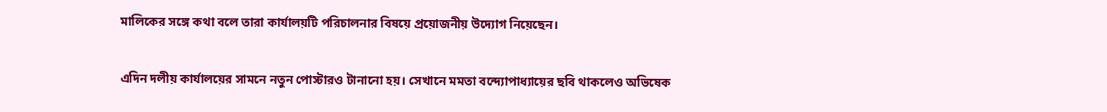মালিকের সঙ্গে কথা বলে তারা কার্যালয়টি পরিচালনার বিষয়ে প্রয়োজনীয় উদ্যোগ নিয়েছেন।

এদিন দলীয় কার্যালয়ের সামনে নতুন পোস্টারও টানানো হয়। সেখানে মমতা বন্দ্যোপাধ্যায়ের ছবি থাকলেও অভিষেক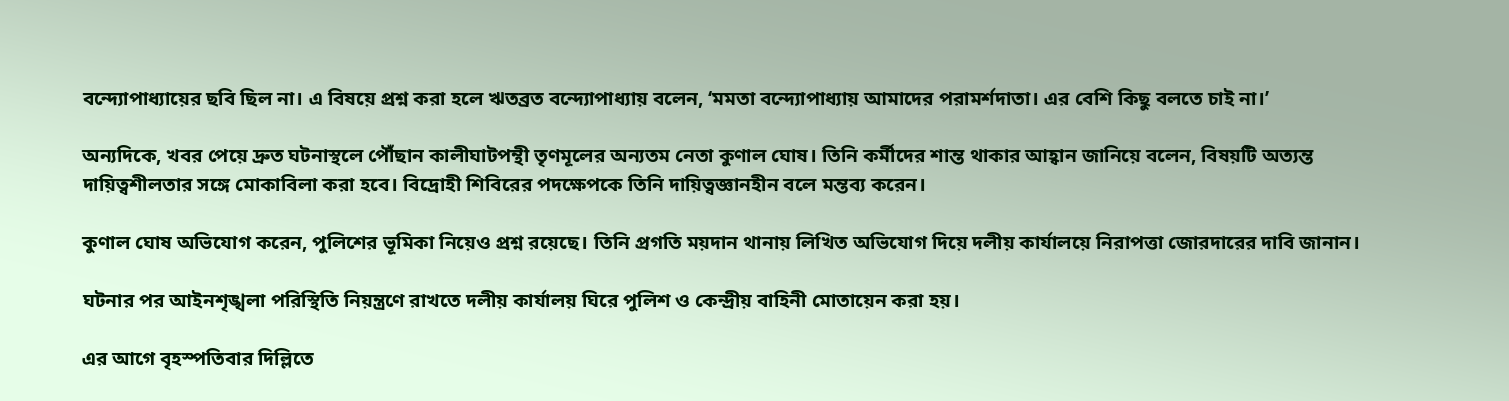বন্দ্যোপাধ্যায়ের ছবি ছিল না। এ বিষয়ে প্রশ্ন করা হলে ঋতব্রত বন্দ্যোপাধ্যায় বলেন, ‘মমতা বন্দ্যোপাধ্যায় আমাদের পরামর্শদাতা। এর বেশি কিছু বলতে চাই না।’

অন্যদিকে, খবর পেয়ে দ্রুত ঘটনাস্থলে পৌঁছান কালীঘাটপন্থী তৃণমূলের অন্যতম নেতা কুণাল ঘোষ। তিনি কর্মীদের শান্ত থাকার আহ্বান জানিয়ে বলেন, বিষয়টি অত্যন্ত দায়িত্বশীলতার সঙ্গে মোকাবিলা করা হবে। বিদ্রোহী শিবিরের পদক্ষেপকে তিনি দায়িত্বজ্ঞানহীন বলে মন্তব্য করেন।

কুণাল ঘোষ অভিযোগ করেন, পুলিশের ভূমিকা নিয়েও প্রশ্ন রয়েছে। তিনি প্রগতি ময়দান থানায় লিখিত অভিযোগ দিয়ে দলীয় কার্যালয়ে নিরাপত্তা জোরদারের দাবি জানান।

ঘটনার পর আইনশৃঙ্খলা পরিস্থিতি নিয়ন্ত্রণে রাখতে দলীয় কার্যালয় ঘিরে পুলিশ ও কেন্দ্রীয় বাহিনী মোতায়েন করা হয়।

এর আগে বৃহস্পতিবার দিল্লিতে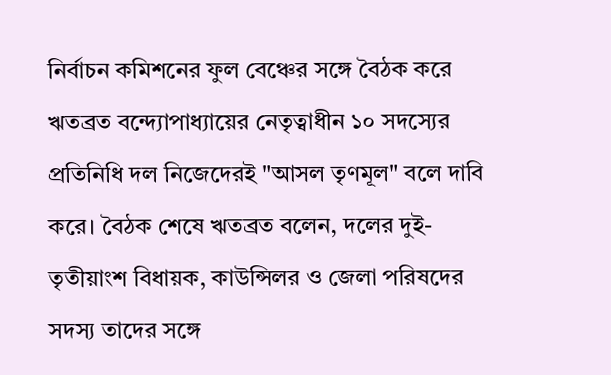নির্বাচন কমিশনের ফুল বেঞ্চের সঙ্গে বৈঠক করে ঋতব্রত বন্দ্যোপাধ্যায়ের নেতৃত্বাধীন ১০ সদস্যের প্রতিনিধি দল নিজেদেরই "আসল তৃণমূল" বলে দাবি করে। বৈঠক শেষে ঋতব্রত বলেন, দলের দুই-তৃতীয়াংশ বিধায়ক, কাউন্সিলর ও জেলা পরিষদের সদস্য তাদের সঙ্গে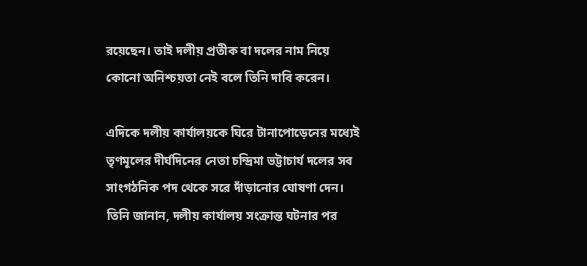রয়েছেন। তাই দলীয় প্রতীক বা দলের নাম নিয়ে কোনো অনিশ্চয়তা নেই বলে তিনি দাবি করেন।

এদিকে দলীয় কার্যালয়কে ঘিরে টানাপোড়েনের মধ্যেই তৃণমূলের দীর্ঘদিনের নেতা চন্দ্রিমা ভট্টাচার্য দলের সব সাংগঠনিক পদ থেকে সরে দাঁড়ানোর ঘোষণা দেন। তিনি জানান, দলীয় কার্যালয় সংক্রান্ত ঘটনার পর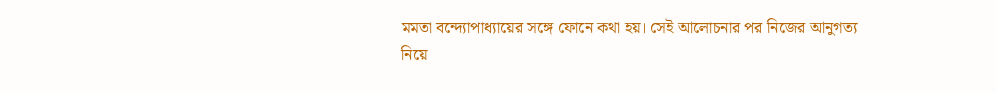মমতা বন্দ্যোপাধ্যায়ের সঙ্গে ফোনে কথা হয়। সেই আলোচনার পর নিজের আনুগত্য নিয়ে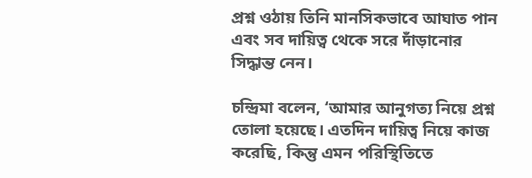প্রশ্ন ওঠায় তিনি মানসিকভাবে আঘাত পান এবং সব দায়িত্ব থেকে সরে দাঁড়ানোর সিদ্ধান্ত নেন।

চন্দ্রিমা বলেন, ‘আমার আনুগত্য নিয়ে প্রশ্ন তোলা হয়েছে। এতদিন দায়িত্ব নিয়ে কাজ করেছি, কিন্তু এমন পরিস্থিতিতে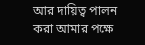আর দায়িত্ব পালন করা আমার পক্ষে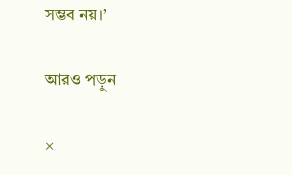সম্ভব নয়।’

আরও পড়ুন

×